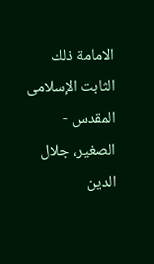الامامة ذلك الثابت الإسلامى المقدس - الصغير، جلال الدين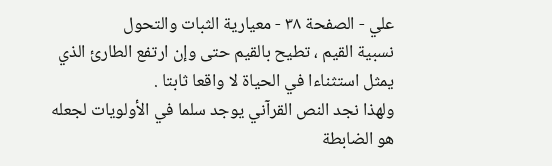علي - الصفحة ٣٨ - معيارية الثبات والتحول
نسبية القيم ، تطيح بالقيم حتى وإن ارتفع الطارئ الذي يمثل استثناءا في الحياة لا واقعا ثابتا .
ولهذا نجد النص القرآني يوجد سلما في الأولويات لجعله هو الضابطة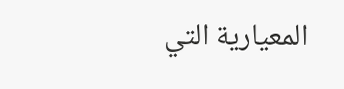المعيارية التي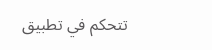تتحكم في تطبيق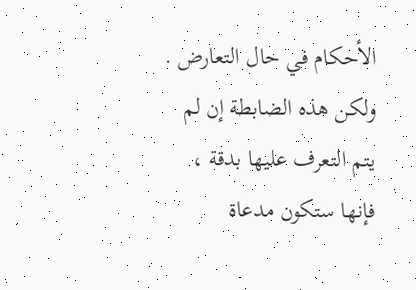الأحكام في حال التعارض .
ولكن هذه الضابطة إن لم يتم التعرف عليها بدقة ، فإنها ستكون مدعاة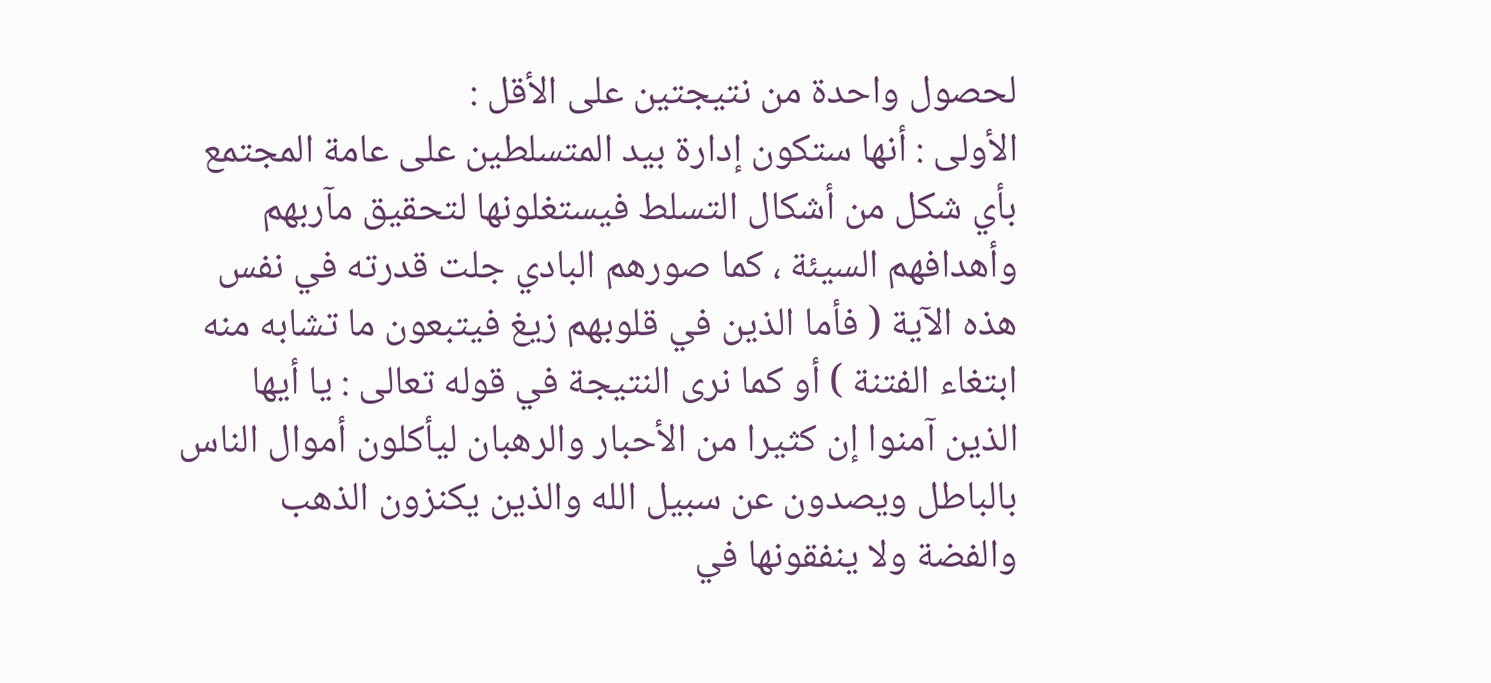لحصول واحدة من نتيجتين على الأقل :
الأولى : أنها ستكون إدارة بيد المتسلطين على عامة المجتمع بأي شكل من أشكال التسلط فيستغلونها لتحقيق مآربهم وأهدافهم السيئة ، كما صورهم البادي جلت قدرته في نفس هذه الآية ( فأما الذين في قلوبهم زيغ فيتبعون ما تشابه منه ابتغاء الفتنة ) أو كما نرى النتيجة في قوله تعالى : يا أيها الذين آمنوا إن كثيرا من الأحبار والرهبان ليأكلون أموال الناس بالباطل ويصدون عن سبيل الله والذين يكنزون الذهب والفضة ولا ينفقونها في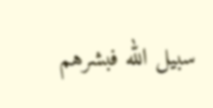سبيل الله فبشرهم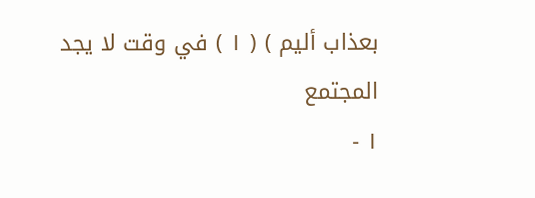بعذاب أليم ) ( ١ ) في وقت لا يجد المجتمع
١ -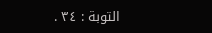التوبة : ٣٤ .